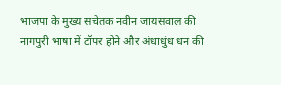भाजपा के मुख्य सचेतक नवीन जायसवाल की नागपुरी भाषा में टॉपर होने और अंधाधुंध धन की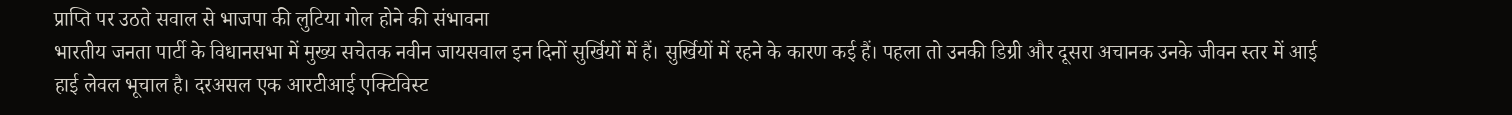प्राप्ति पर उठते सवाल से भाजपा की लुटिया गोल होने की संभावना
भारतीय जनता पार्टी के विधानसभा में मुख्य सचेतक नवीन जायसवाल इन दिनों सुर्खियों में हैं। सुर्खियों में रहने के कारण कई हैं। पहला तो उनकी डिग्री और दूसरा अचानक उनके जीवन स्तर में आई हाई लेवल भूचाल है। दरअसल एक आरटीआई एक्टिविस्ट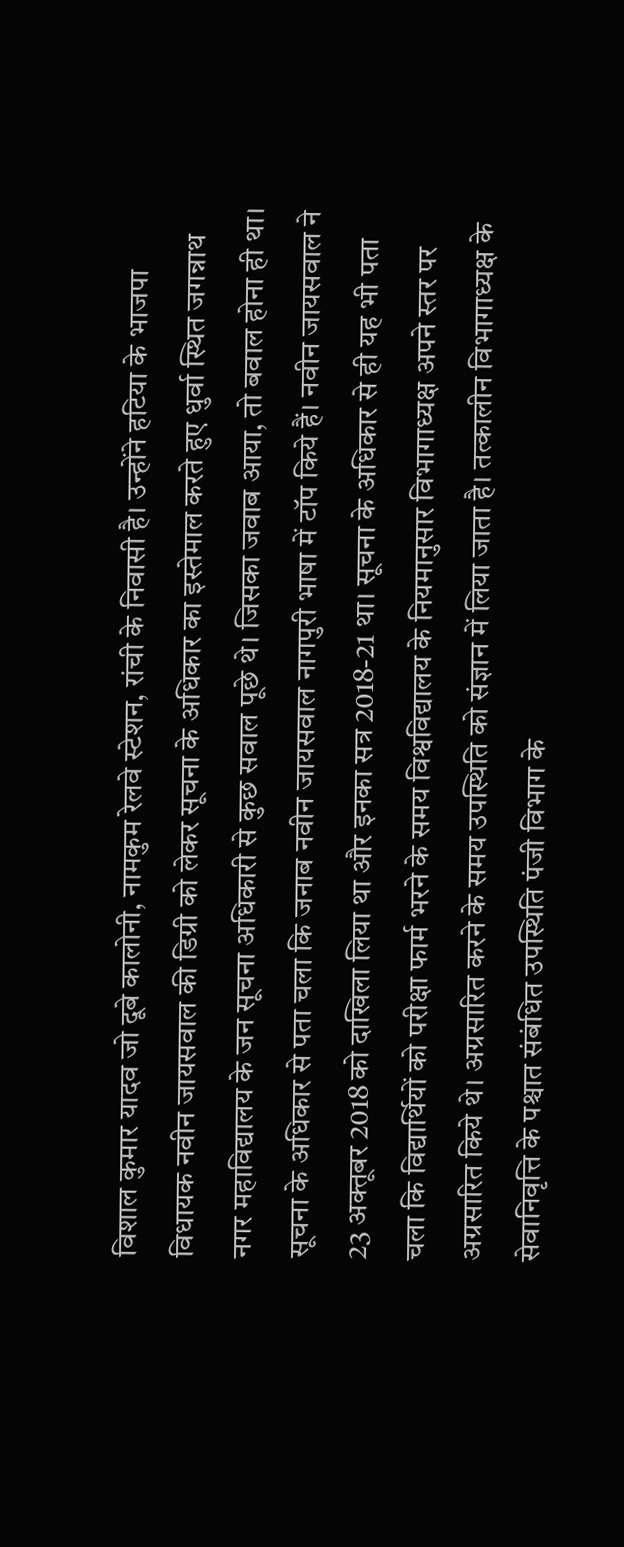विशाल कुमार यादव जो दूबे कालोनी, नामकुम रेलवे स्टेशन, रांची के निवासी है। उन्होंने हटिया के भाजपा विधायक नवीन जायसवाल की डिग्री को लेकर सूचना के अधिकार का इस्तेमाल करते हुए धुर्वा स्थित जगन्नाथ नगर महाविद्यालय के जन सूचना अधिकारी से कुछ सवाल पूछे थे। जिसका जवाब आया, तो बवाल होना ही था।
सूचना के अधिकार से पता चला कि जनाब नवीन जायसवाल नागपुरी भाषा में टॉप किये हैं। नवीन जायसवाल ने 23 अक्तूबर 2018 को दाखिला लिया था और इनका सत्र 2018-21 था। सूचना के अधिकार से ही यह भी पता चला कि विद्यार्थियों को परीक्षा फार्म भरने के समय विश्वविद्यालय के नियमानुसार विभागाध्यक्ष अपने स्तर पर अग्रसारित किये थे। अग्रसारित करने के समय उपस्थिति को संज्ञान में लिया जाता है। तत्कालीन विभागाध्यक्ष के सेवानिवृत्ति के पश्चात संबंधित उपस्थिति पंजी विभाग के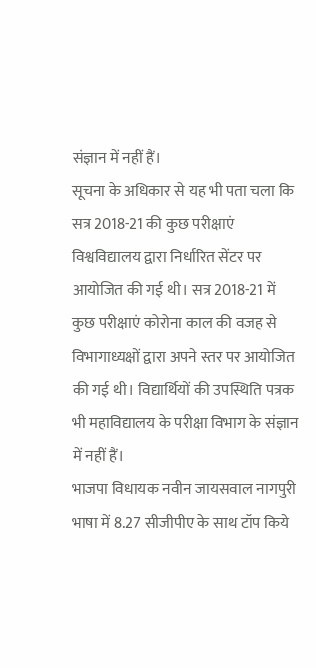संज्ञान में नहीं हैं।
सूचना के अधिकार से यह भी पता चला कि सत्र 2018-21 की कुछ परीक्षाएं विश्वविद्यालय द्वारा निर्धारित सेंटर पर आयोजित की गई थी। सत्र 2018-21 में कुछ परीक्षाएं कोरोना काल की वजह से विभागाध्यक्षों द्वारा अपने स्तर पर आयोजित की गई थी। विद्यार्थियों की उपस्थिति पत्रक भी महाविद्यालय के परीक्षा विभाग के संज्ञान में नहीं हैं।
भाजपा विधायक नवीन जायसवाल नागपुरी भाषा में 8.27 सीजीपीए के साथ टॉप किये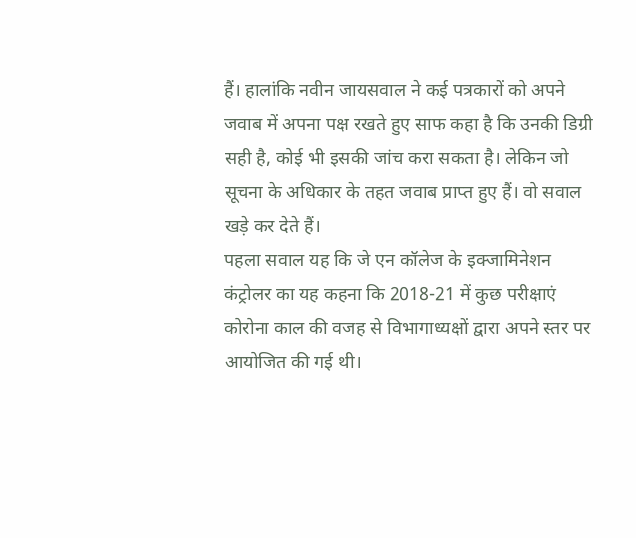हैं। हालांकि नवीन जायसवाल ने कई पत्रकारों को अपने जवाब में अपना पक्ष रखते हुए साफ कहा है कि उनकी डिग्री सही है, कोई भी इसकी जांच करा सकता है। लेकिन जो सूचना के अधिकार के तहत जवाब प्राप्त हुए हैं। वो सवाल खड़े कर देते हैं।
पहला सवाल यह कि जे एन कॉलेज के इक्जामिनेशन कंट्रोलर का यह कहना कि 2018-21 में कुछ परीक्षाएं कोरोना काल की वजह से विभागाध्यक्षों द्वारा अपने स्तर पर आयोजित की गई थी।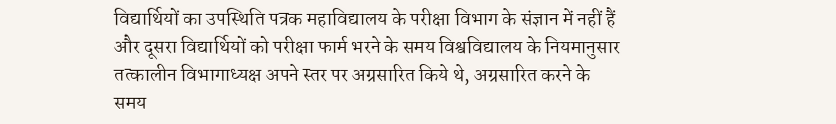विद्यार्थियों का उपस्थिति पत्रक महाविद्यालय के परीक्षा विभाग के संज्ञान में नहीं हैं और दूसरा विद्यार्थियों को परीक्षा फार्म भरने के समय विश्वविद्यालय के नियमानुसार तत्कालीन विभागाध्यक्ष अपने स्तर पर अग्रसारित किये थे, अग्रसारित करने के समय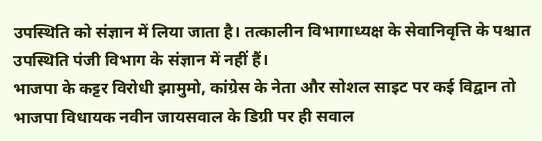उपस्थिति को संज्ञान में लिया जाता है। तत्कालीन विभागाध्यक्ष के सेवानिवृत्ति के पश्चात उपस्थिति पंजी विभाग के संज्ञान में नहीं हैं।
भाजपा के कट्टर विरोधी झामुमो, कांग्रेस के नेता और सोशल साइट पर कई विद्वान तो भाजपा विधायक नवीन जायसवाल के डिग्री पर ही सवाल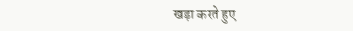खड़ा करते हुए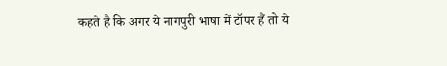कहते है कि अगर ये नागपुरी भाषा में टॉपर हैं तो ये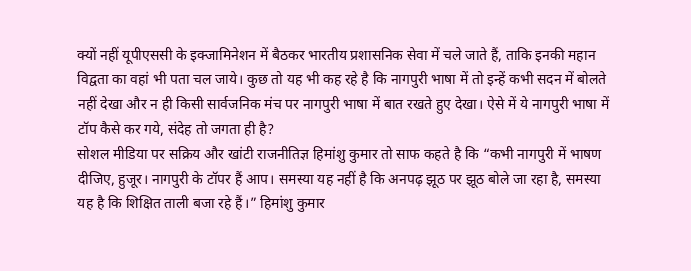क्यों नहीं यूपीएससी के इक्जामिनेशन में बैठकर भारतीय प्रशासनिक सेवा में चले जाते हैं, ताकि इनकी महान विद्वता का वहां भी पता चल जाये। कुछ तो यह भी कह रहे है कि नागपुरी भाषा में तो इन्हें कभी सदन में बोलते नहीं देखा और न ही किसी सार्वजनिक मंच पर नागपुरी भाषा में बात रखते हुए देखा। ऐसे में ये नागपुरी भाषा में टॉप कैसे कर गये, संदेह तो जगता ही है?
सोशल मीडिया पर सक्रिय और खांटी राजनीतिज्ञ हिमांशु कुमार तो साफ कहते है कि “कभी नागपुरी में भाषण दीजिए, हुजूर। नागपुरी के टॉपर हैं आप। समस्या यह नहीं है कि अनपढ़ झूठ पर झूठ बोले जा रहा है, समस्या यह है कि शिक्षित ताली बजा रहे हैं।” हिमांशु कुमार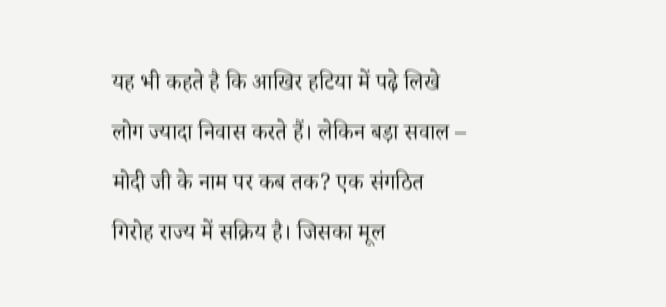यह भी कहते है कि आखिर हटिया में पढ़े लिखे लोग ज्यादा निवास करते हैं। लेकिन बड़ा सवाल – मोदी जी के नाम पर कब तक? एक संगठित गिरोह राज्य में सक्रिय है। जिसका मूल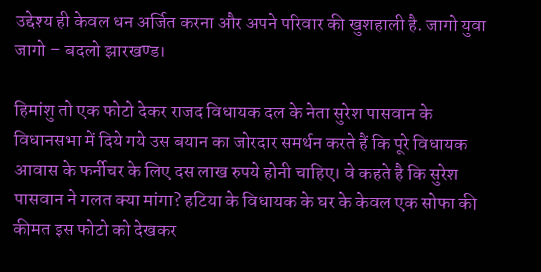उद्देश्य ही केवल धन अर्जित करना और अपने परिवार की खुशहाली है. जागो युवा जागो – बदलो झारखण्ड।

हिमांशु तो एक फोटो देकर राजद विधायक दल के नेता सुरेश पासवान के विधानसभा में दिये गये उस बयान का जोरदार समर्थन करते हैं कि पूरे विधायक आवास के फर्नीचर के लिए दस लाख रुपये होनी चाहिए। वे कहते है कि सुरेश पासवान ने गलत क्या मांगा? हटिया के विधायक के घर के केवल एक सोफा की कीमत इस फोटो को देखकर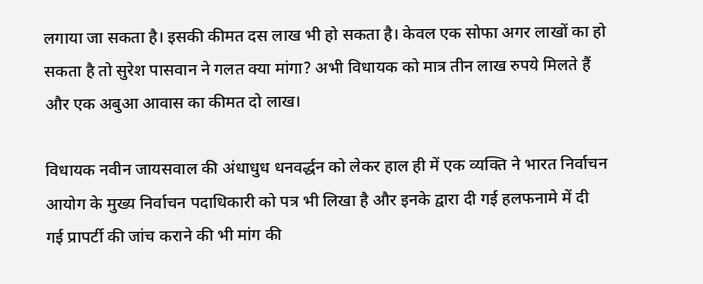लगाया जा सकता है। इसकी कीमत दस लाख भी हो सकता है। केवल एक सोफा अगर लाखों का हो सकता है तो सुरेश पासवान ने गलत क्या मांगा? अभी विधायक को मात्र तीन लाख रुपये मिलते हैं और एक अबुआ आवास का कीमत दो लाख।

विधायक नवीन जायसवाल की अंधाधुध धनवर्द्धन को लेकर हाल ही में एक व्यक्ति ने भारत निर्वाचन आयोग के मुख्य निर्वाचन पदाधिकारी को पत्र भी लिखा है और इनके द्वारा दी गई हलफनामे में दी गई प्रापर्टी की जांच कराने की भी मांग की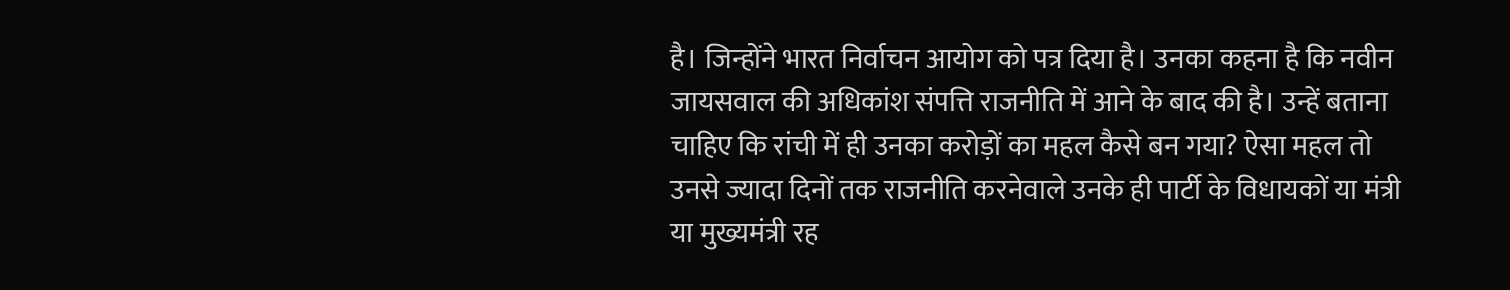है। जिन्होंने भारत निर्वाचन आयोग को पत्र दिया है। उनका कहना है कि नवीन जायसवाल की अधिकांश संपत्ति राजनीति में आने के बाद की है। उन्हें बताना चाहिए कि रांची में ही उनका करोड़ों का महल कैसे बन गया? ऐसा महल तो उनसे ज्यादा दिनों तक राजनीति करनेवाले उनके ही पार्टी के विधायकों या मंत्री या मुख्यमंत्री रह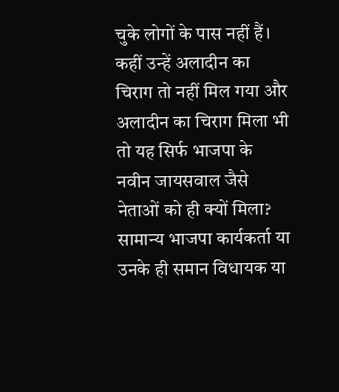चुके लोगों के पास नहीं हैं। कहीं उन्हें अलादीन का चिराग तो नहीं मिल गया और अलादीन का चिराग मिला भी तो यह सिर्फ भाजपा के नवीन जायसवाल जैसे नेताओं को ही क्यों मिला? सामान्य भाजपा कार्यकर्ता या उनके ही समान विधायक या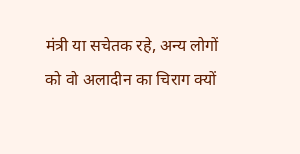मंत्री या सचेतक रहे, अन्य लोगों को वो अलादीन का चिराग क्यों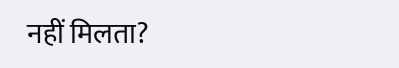नहीं मिलता?